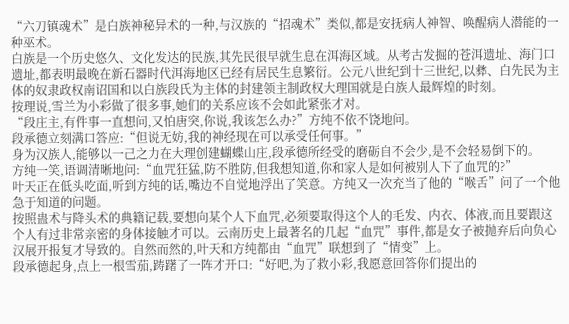“六刀镇魂术”是白族神秘异术的一种,与汉族的“招魂术”类似,都是安抚病人神智、唤醒病人潜能的一种巫术。
白族是一个历史悠久、文化发达的民族,其先民很早就生息在洱海区域。从考古发掘的苍洱遗址、海门口遗址,都表明最晚在新石器时代洱海地区已经有居民生息繁衍。公元八世纪到十三世纪,以彝、白先民为主体的奴隶政权南诏国和以白族段氏为主体的封建领主制政权大理国就是白族人最辉煌的时刻。
按理说,雪兰为小彩做了很多事,她们的关系应该不会如此紧张才对。
“段庄主,有件事一直想问,又怕唐突,你说,我该怎么办?”方纯不依不饶地问。
段承德立刻满口答应:“但说无妨,我的神经现在可以承受任何事。”
身为汉族人,能够以一己之力在大理创建蝴蝶山庄,段承德所经受的磨砺自不会少,是不会轻易倒下的。
方纯一笑,语调清晰地问:“血咒狂猛,防不胜防,但我想知道,你和家人是如何被别人下了血咒的?”
叶天正在低头吃面,听到方纯的话,嘴边不自觉地浮出了笑意。方纯又一次充当了他的“喉舌”问了一个他急于知道的问题。
按照蛊术与降头术的典籍记载,要想向某个人下血咒,必须要取得这个人的毛发、内衣、体液,而且要跟这个人有过非常亲密的身体接触才可以。云南历史上最著名的几起“血咒”事件,都是女子被抛弃后向负心汉展开报复才导致的。自然而然的,叶天和方纯都由“血咒”联想到了“情变”上。
段承德起身,点上一根雪茄,踌躇了一阵才开口:“好吧,为了救小彩,我愿意回答你们提出的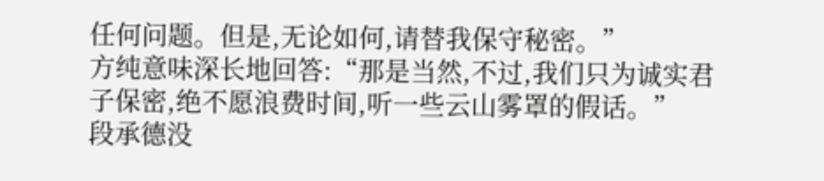任何问题。但是,无论如何,请替我保守秘密。”
方纯意味深长地回答:“那是当然,不过,我们只为诚实君子保密,绝不愿浪费时间,听一些云山雾罩的假话。”
段承德没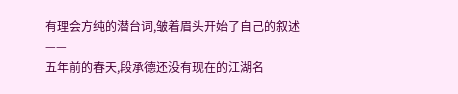有理会方纯的潜台词,皱着眉头开始了自己的叙述——
五年前的春天,段承德还没有现在的江湖名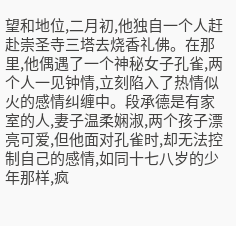望和地位,二月初,他独自一个人赶赴崇圣寺三塔去烧香礼佛。在那里,他偶遇了一个神秘女子孔雀,两个人一见钟情,立刻陷入了热情似火的感情纠缠中。段承德是有家室的人,妻子温柔娴淑,两个孩子漂亮可爱,但他面对孔雀时,却无法控制自己的感情,如同十七八岁的少年那样,疯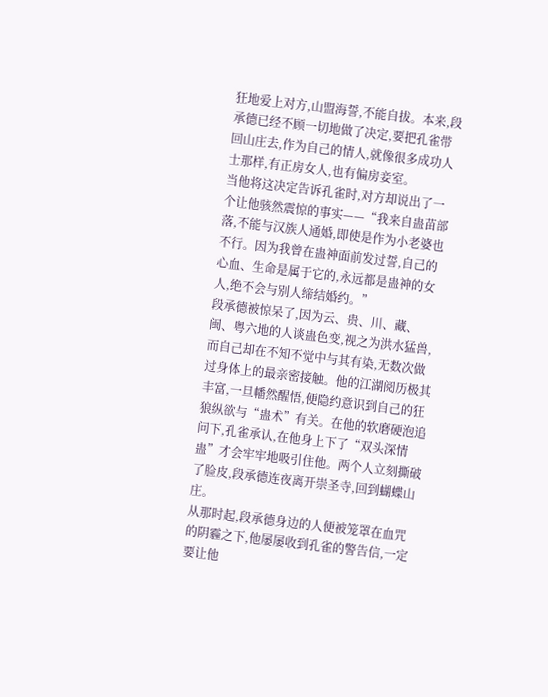狂地爱上对方,山盟海誓,不能自拔。本来,段承德已经不顾一切地做了决定,要把孔雀带回山庄去,作为自己的情人,就像很多成功人士那样,有正房女人,也有偏房妾室。
当他将这决定告诉孔雀时,对方却说出了一个让他骇然震惊的事实——“我来自蛊苗部落,不能与汉族人通婚,即使是作为小老婆也不行。因为我曾在蛊神面前发过誓,自己的心血、生命是属于它的,永远都是蛊神的女人,绝不会与别人缔结婚约。”
段承德被惊呆了,因为云、贵、川、藏、闽、粤六地的人谈蛊色变,视之为洪水猛兽,而自己却在不知不觉中与其有染,无数次做过身体上的最亲密接触。他的江湖阅历极其丰富,一旦幡然醒悟,便隐约意识到自己的狂狼纵欲与“蛊术”有关。在他的软磨硬泡追问下,孔雀承认,在他身上下了“双头深情蛊”才会牢牢地吸引住他。两个人立刻撕破了脸皮,段承德连夜离开崇圣寺,回到蝴蝶山庄。
从那时起,段承德身边的人便被笼罩在血咒的阴霾之下,他屡屡收到孔雀的警告信,一定要让他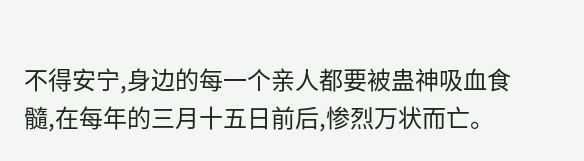不得安宁,身边的每一个亲人都要被蛊神吸血食髓,在每年的三月十五日前后,惨烈万状而亡。